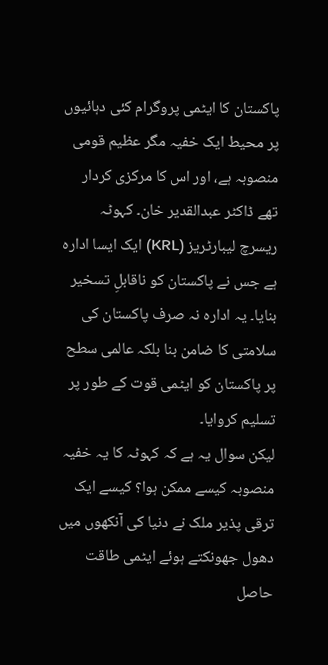پاکستان کا ایٹمی پروگرام کئی دہائیوں پر محیط ایک خفیہ مگر عظیم قومی منصوبہ ہے، اور اس کا مرکزی کردار تھے ڈاکٹر عبدالقدیر خان۔ کہوٹہ ریسرچ لیبارٹریز (KRL) ایک ایسا ادارہ ہے جس نے پاکستان کو ناقابلِ تسخیر بنایا۔ یہ ادارہ نہ صرف پاکستان کی سلامتی کا ضامن بنا بلکہ عالمی سطح پر پاکستان کو ایٹمی قوت کے طور پر تسلیم کروایا۔
لیکن سوال یہ ہے کہ کہوٹہ کا یہ خفیہ منصوبہ کیسے ممکن ہوا؟ کیسے ایک ترقی پذیر ملک نے دنیا کی آنکھوں میں دھول جھونکتے ہوئے ایٹمی طاقت حاصل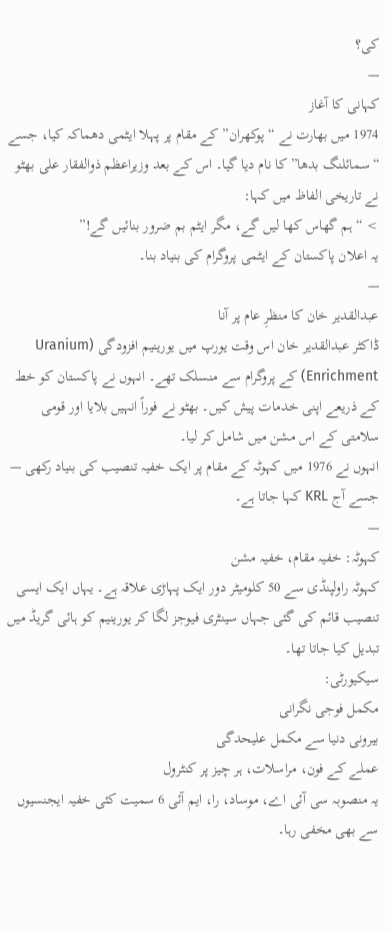کی؟
—
کہانی کا آغاز
1974 میں بھارت نے “پوکھران” کے مقام پر پہلا ایٹمی دھماکہ کیا، جسے “سمائلنگ بدھا” کا نام دیا گیا۔ اس کے بعد وزیراعظم ذوالفقار علی بھٹو نے تاریخی الفاظ میں کہا:
> “ہم گھاس کھا لیں گے، مگر ایٹم بم ضرور بنائیں گے!”
یہ اعلان پاکستان کے ایٹمی پروگرام کی بنیاد بنا۔
—
عبدالقدیر خان کا منظرِ عام پر آنا
ڈاکٹر عبدالقدیر خان اس وقت یورپ میں یورینیم افزودگی (Uranium Enrichment) کے پروگرام سے منسلک تھے۔ انہوں نے پاکستان کو خط کے ذریعے اپنی خدمات پیش کیں۔ بھٹو نے فوراً انہیں بلایا اور قومی سلامتی کے اس مشن میں شامل کر لیا۔
انہوں نے 1976 میں کہوٹہ کے مقام پر ایک خفیہ تنصیب کی بنیاد رکھی — جسے آج KRL کہا جاتا ہے۔
—
کہوٹہ: خفیہ مقام، خفیہ مشن
کہوٹہ راولپنڈی سے 50 کلومیٹر دور ایک پہاڑی علاقہ ہے۔ یہاں ایک ایسی تنصیب قائم کی گئی جہاں سینٹری فیوجز لگا کر یورینیم کو ہائی گریڈ میں تبدیل کیا جاتا تھا۔
سیکیورٹی:
مکمل فوجی نگرانی
بیرونی دنیا سے مکمل علیحدگی
عملے کے فون، مراسلات، ہر چیز پر کنٹرول
یہ منصوبہ سی آئی اے، موساد، را، ایم آئی 6 سمیت کئی خفیہ ایجنسیوں سے بھی مخفی رہا۔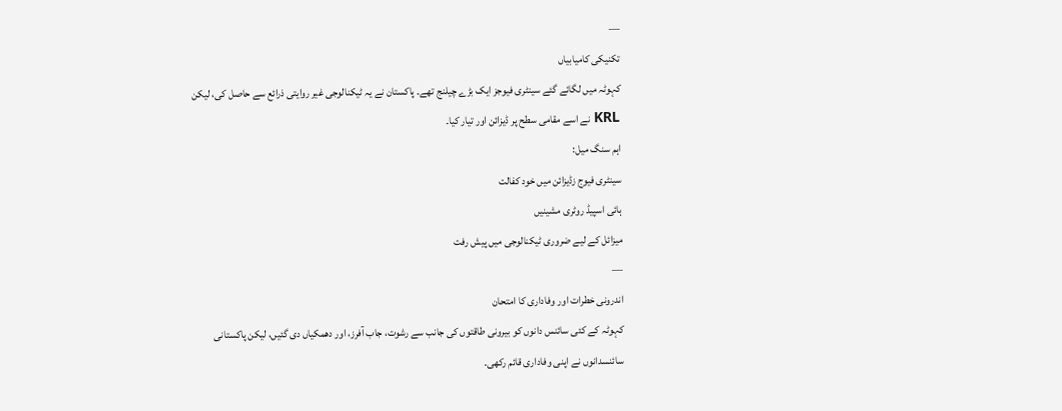—
تکنیکی کامیابیاں
کہوٹہ میں لگائے گئے سینٹری فیوجز ایک بڑے چیلنج تھے۔ پاکستان نے یہ ٹیکنالوجی غیر روایتی ذرائع سے حاصل کی، لیکن KRL نے اسے مقامی سطح پر ڈیزائن اور تیار کیا۔
اہم سنگ میل:
سینٹری فیوج زڈیزائن میں خود کفالت
ہائی اسپیڈ روٹری مشینیں
میزائل کے لیے ضروری ٹیکنالوجی میں پیش رفت
—
اندرونی خطرات اور وفاداری کا امتحان
کہوٹہ کے کئی سائنس دانوں کو بیرونی طاقتوں کی جانب سے رشوت، جاب آفرز، اور دھمکیاں دی گئیں، لیکن پاکستانی سائنسدانوں نے اپنی وفاداری قائم رکھی۔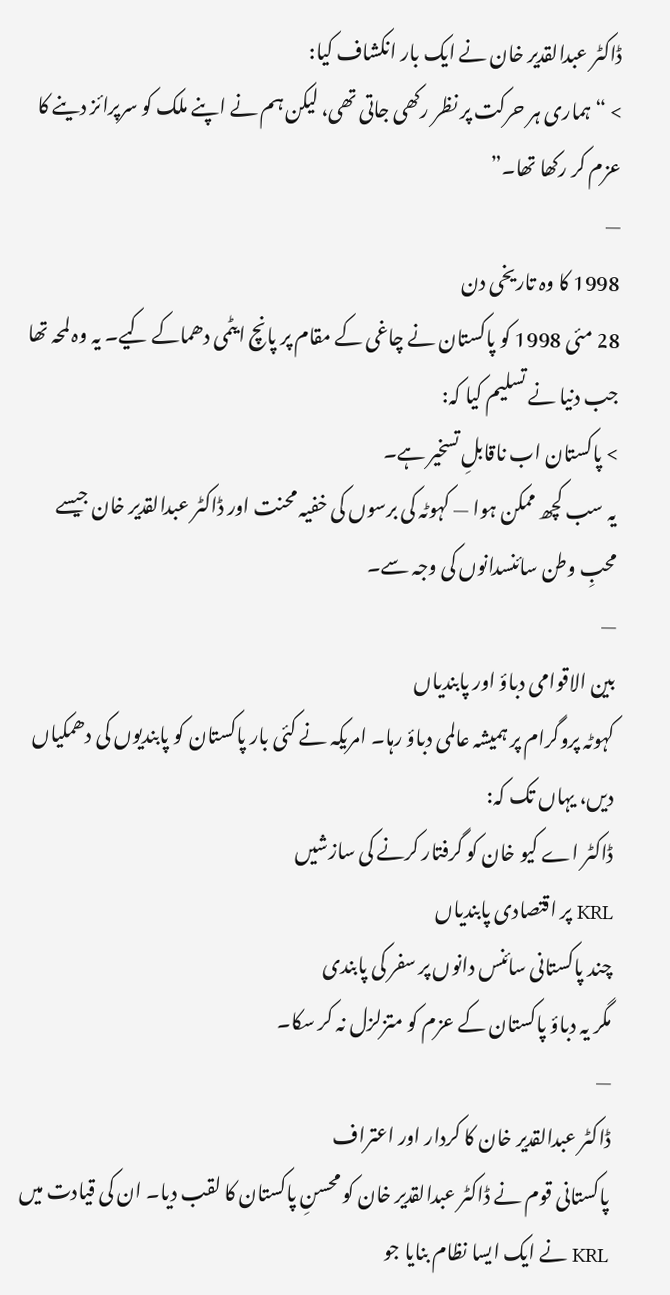ڈاکٹر عبدالقدیر خان نے ایک بار انکشاف کیا:
> “ہماری ہر حرکت پر نظر رکھی جاتی تھی، لیکن ہم نے اپنے ملک کو سرپرائز دینے کا عزم کر رکھا تھا۔”
—
1998 کا وہ تاریخی دن
28 مئی 1998 کو پاکستان نے چاغی کے مقام پر پانچ ایٹمی دھماکے کیے۔ یہ وہ لمحہ تھا جب دنیا نے تسلیم کیا کہ:
> پاکستان اب ناقابلِ تسخیر ہے۔
یہ سب کچھ ممکن ہوا — کہوٹہ کی برسوں کی خفیہ محنت اور ڈاکٹر عبدالقدیر خان جیسے محبِ وطن سائنسدانوں کی وجہ سے۔
—
بین الاقوامی دباؤ اور پابندیاں
کہوٹہ پروگرام پر ہمیشہ عالمی دباؤ رہا۔ امریکہ نے کئی بار پاکستان کو پابندیوں کی دھمکیاں دیں، یہاں تک کہ:
ڈاکٹر اے کیو خان کو گرفتار کرنے کی سازشیں
KRL پر اقتصادی پابندیاں
چند پاکستانی سائنس دانوں پر سفر کی پابندی
مگر یہ دباؤ پاکستان کے عزم کو متزلزل نہ کر سکا۔
—
ڈاکٹر عبدالقدیر خان کا کردار اور اعتراف
پاکستانی قوم نے ڈاکٹر عبدالقدیر خان کو محسنِ پاکستان کا لقب دیا۔ ان کی قیادت میں KRL نے ایک ایسا نظام بنایا جو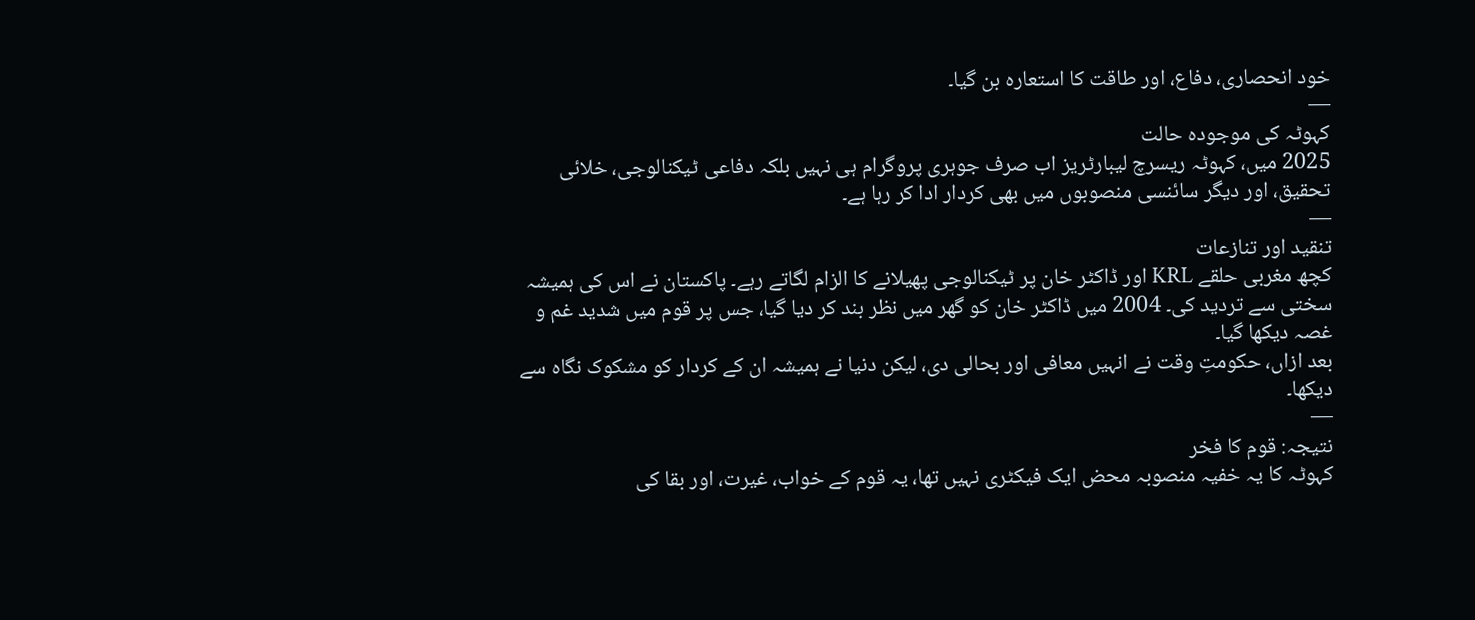خود انحصاری، دفاع، اور طاقت کا استعارہ بن گیا۔
—
کہوٹہ کی موجودہ حالت
2025 میں، کہوٹہ ریسرچ لیبارٹریز اب صرف جوہری پروگرام ہی نہیں بلکہ دفاعی ٹیکنالوجی، خلائی تحقیق، اور دیگر سائنسی منصوبوں میں بھی کردار ادا کر رہا ہے۔
—
تنقید اور تنازعات
کچھ مغربی حلقے KRL اور ڈاکٹر خان پر ٹیکنالوجی پھیلانے کا الزام لگاتے رہے۔ پاکستان نے اس کی ہمیشہ سختی سے تردید کی۔ 2004 میں ڈاکٹر خان کو گھر میں نظر بند کر دیا گیا، جس پر قوم میں شدید غم و غصہ دیکھا گیا۔
بعد ازاں، حکومتِ وقت نے انہیں معافی اور بحالی دی، لیکن دنیا نے ہمیشہ ان کے کردار کو مشکوک نگاہ سے دیکھا۔
—
نتیجہ: قوم کا فخر
کہوٹہ کا یہ خفیہ منصوبہ محض ایک فیکٹری نہیں تھا، یہ قوم کے خواب، غیرت، اور بقا کی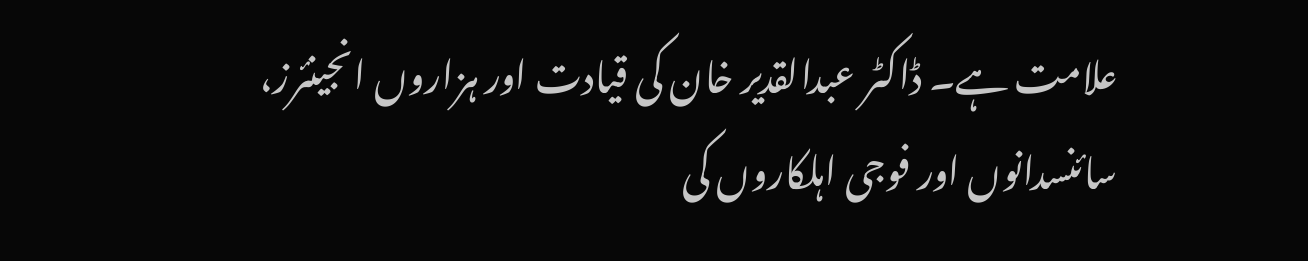علامت ہے۔ ڈاکٹر عبدالقدیر خان کی قیادت اور ہزاروں انجینئرز، سائنسدانوں اور فوجی اہلکاروں کی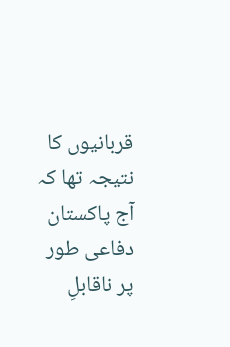قربانیوں کا نتیجہ تھا کہ آج پاکستان دفاعی طور پر ناقابلِ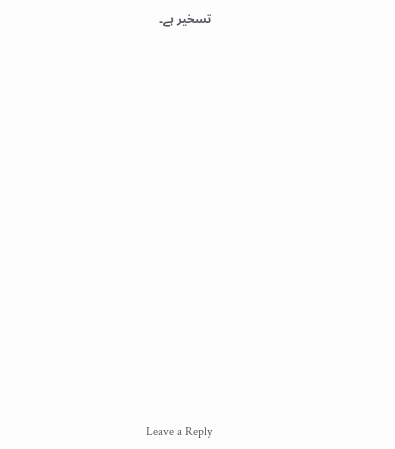تسخیر ہے۔















Leave a Reply